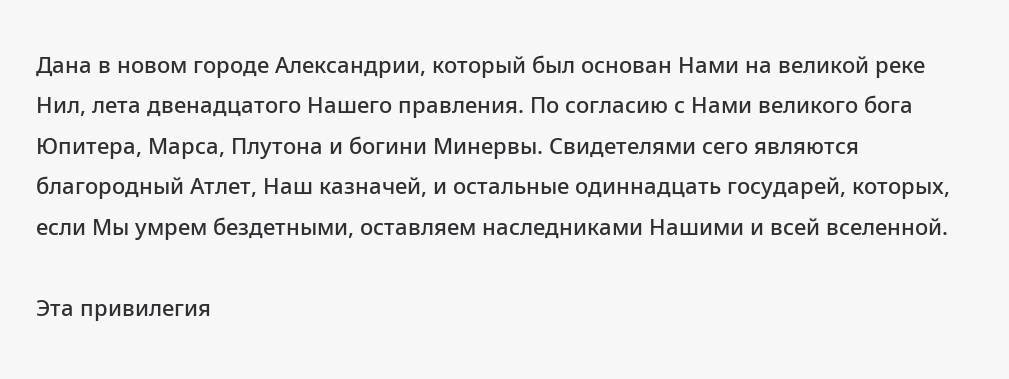Дана в новом городе Александрии, который был основан Нами на великой реке Нил, лета двенадцатого Нашего правления. По согласию с Нами великого бога Юпитера, Марса, Плутона и богини Минервы. Свидетелями сего являются благородный Атлет, Наш казначей, и остальные одиннадцать государей, которых, если Мы умрем бездетными, оставляем наследниками Нашими и всей вселенной.

Эта привилегия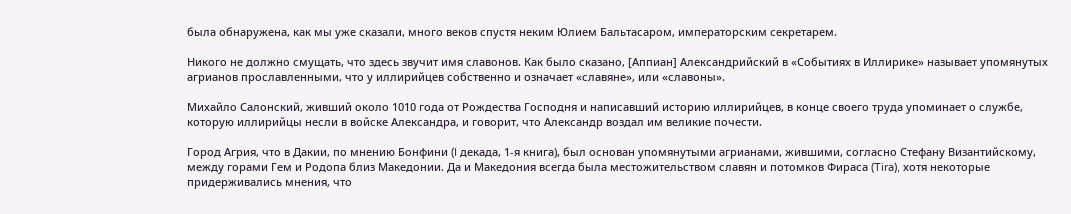была обнаружена, как мы уже сказали, много веков спустя неким Юлием Бальтасаром, императорским секретарем.

Никого не должно смущать, что здесь звучит имя славонов. Как было сказано, [Аппиан] Александрийский в «Событиях в Иллирике» называет упомянутых агрианов прославленными, что у иллирийцев собственно и означает «славяне», или «славоны».

Михайло Салонский, живший около 1010 года от Рождества Господня и написавший историю иллирийцев, в конце своего труда упоминает о службе, которую иллирийцы несли в войске Александра, и говорит, что Александр воздал им великие почести.

Город Агрия, что в Дакии, по мнению Бонфини (I декада, 1-я книга), был основан упомянутыми агрианами, жившими, согласно Стефану Византийскому, между горами Гем и Родопа близ Македонии. Да и Македония всегда была местожительством славян и потомков Фираса (Tira), хотя некоторые придерживались мнения, что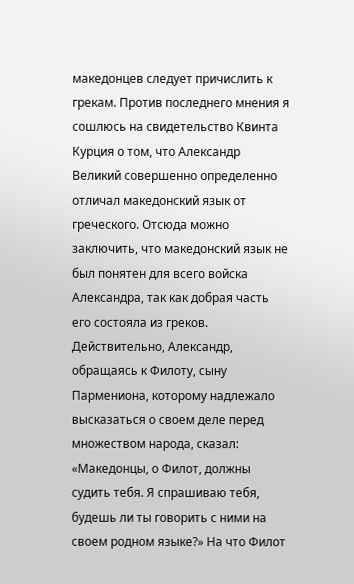македонцев следует причислить к грекам. Против последнего мнения я сошлюсь на свидетельство Квинта Курция о том, что Александр Великий совершенно определенно отличал македонский язык от греческого. Отсюда можно заключить, что македонский язык не был понятен для всего войска Александра, так как добрая часть его состояла из греков. Действительно, Александр, обращаясь к Филоту, сыну Пармениона, которому надлежало высказаться о своем деле перед множеством народа, сказал: «Македонцы, о Филот, должны судить тебя. Я спрашиваю тебя, будешь ли ты говорить с ними на своем родном языке?» На что Филот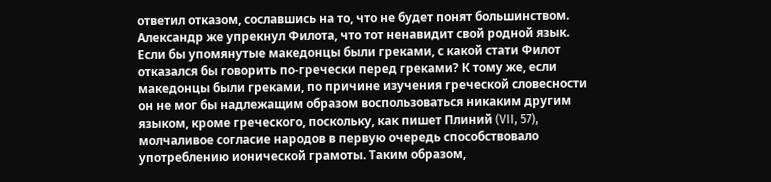ответил отказом, сославшись на то, что не будет понят большинством. Александр же упрекнул Филота, что тот ненавидит свой родной язык. Если бы упомянутые македонцы были греками, с какой стати Филот отказался бы говорить по-гречески перед греками? К тому же, если македонцы были греками, по причине изучения греческой словесности он не мог бы надлежащим образом воспользоваться никаким другим языком, кроме греческого, поскольку, как пишет Плиний (VII, 57), молчаливое согласие народов в первую очередь способствовало употреблению ионической грамоты. Таким образом,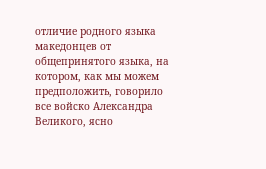отличие родного языка македонцев от общепринятого языка, на котором, как мы можем предположить, говорило все войско Александра Великого, ясно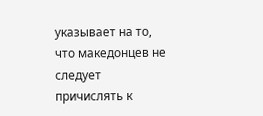указывает на то, что македонцев не следует причислять к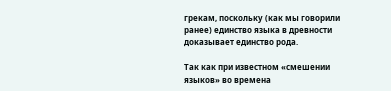грекам, поскольку (как мы говорили ранее) единство языка в древности доказывает единство рода.

Так как при известном «смешении языков» во времена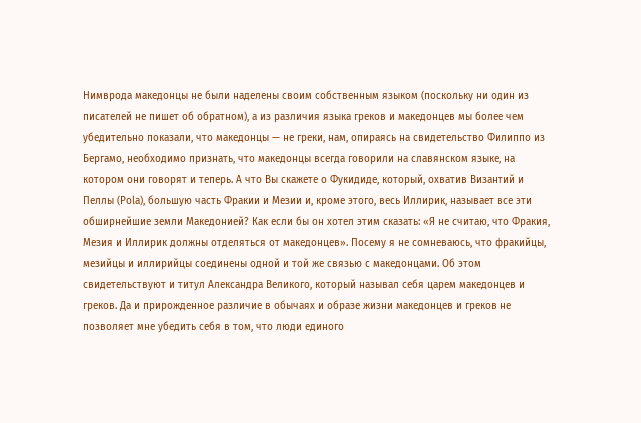Нимврода македонцы не были наделены своим собственным языком (поскольку ни один из писателей не пишет об обратном), а из различия языка греков и македонцев мы более чем убедительно показали, что македонцы — не греки, нам, опираясь на свидетельство Филиппо из Бергамо, необходимо признать, что македонцы всегда говорили на славянском языке, на котором они говорят и теперь. А что Вы скажете о Фукидиде, который, охватив Византий и Пеллы (Pola), большую часть Фракии и Мезии и, кроме этого, весь Иллирик, называет все эти обширнейшие земли Македонией? Как если бы он хотел этим сказать: «Я не считаю, что Фракия, Мезия и Иллирик должны отделяться от македонцев». Посему я не сомневаюсь, что фракийцы, мезийцы и иллирийцы соединены одной и той же связью с македонцами. Об этом свидетельствуют и титул Александра Великого, который называл себя царем македонцев и греков. Да и прирожденное различие в обычаях и образе жизни македонцев и греков не позволяет мне убедить себя в том, что люди единого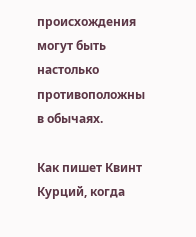происхождения могут быть настолько противоположны в обычаях.

Как пишет Квинт Курций, когда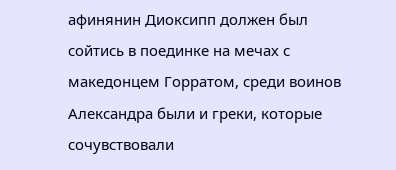афинянин Диоксипп должен был сойтись в поединке на мечах с македонцем Горратом, среди воинов Александра были и греки, которые сочувствовали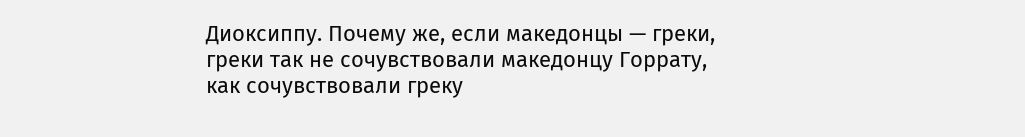Диоксиппу. Почему же, если македонцы — греки, греки так не сочувствовали македонцу Горрату, как сочувствовали греку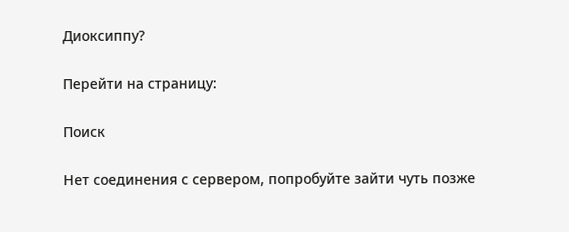Диоксиппу?

Перейти на страницу:

Поиск

Нет соединения с сервером, попробуйте зайти чуть позже